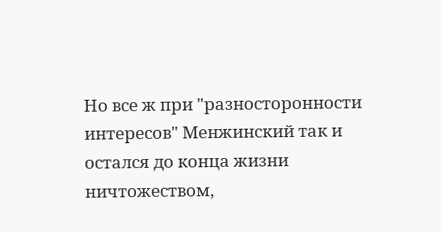Но все ж при "разносторонности интересов" Менжинский так и остался до конца жизни ничтожеством,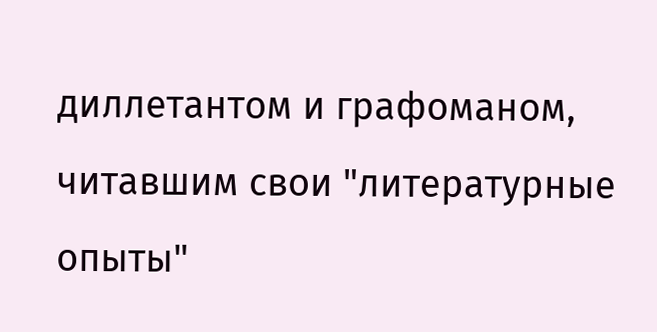диллетантом и графоманом, читавшим свои "литературные опыты"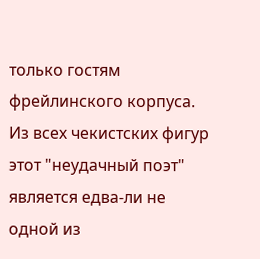только гостям фрейлинского корпуса.
Из всех чекистских фигур этот "неудачный поэт" является едва-ли не одной из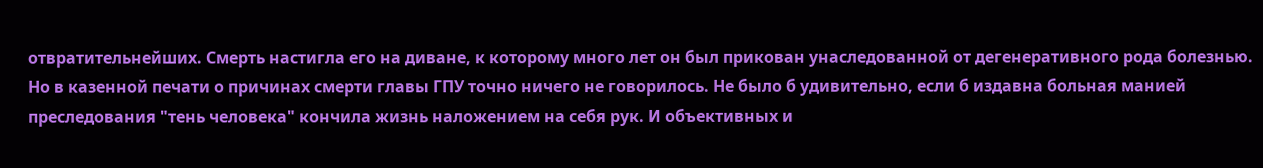отвратительнейших. Смерть настигла его на диване, к которому много лет он был прикован унаследованной от дегенеративного рода болезнью. Но в казенной печати о причинах смерти главы ГПУ точно ничего не говорилось. Не было б удивительно, если б издавна больная манией преследования "тень человека" кончила жизнь наложением на себя рук. И объективных и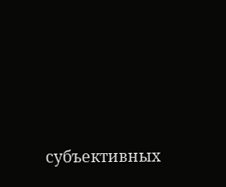субъективных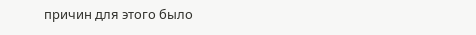причин для этого было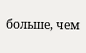больше, чем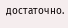достаточно.